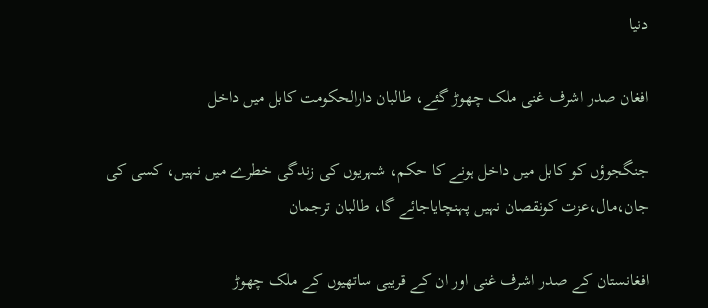دنیا

افغان صدر اشرف غنی ملک چھوڑ گئے، طالبان دارالحکومت کابل میں داخل

جنگجوؤں کو کابل میں داخل ہونے کا حکم، شہریوں کی زندگی خطرے میں نہیں، کسی کی جان،مال،عزت کونقصان نہیں پہنچایاجائے گا، طالبان ترجمان

افغانستان کے صدر اشرف غنی اور ان کے قریبی ساتھیوں کے ملک چھوڑ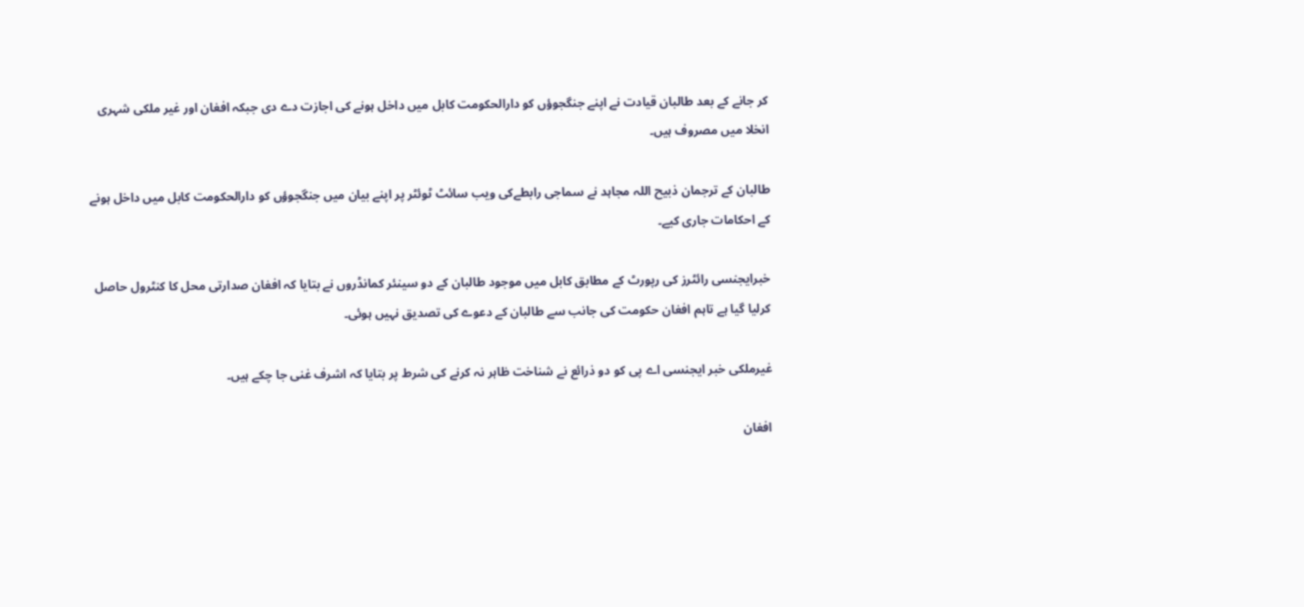کر جانے کے بعد طالبان قیادت نے اپنے جنگجوؤں کو دارالحکومت کابل میں داخل ہونے کی اجازت دے دی جبکہ افغان اور غیر ملکی شہری انخلا میں مصروف ہیں۔

طالبان کے ترجمان ذبیح اللہ مجاہد نے سماجی رابطےکی ویب سائٹ ٹوئٹر پر اپنے بیان میں جنگجوؤں کو دارالحکومت کابل میں داخل ہونے کے احکامات جاری کیے۔

خبرایجنسی رائٹرز کی رپورٹ کے مطابق کابل میں موجود طالبان کے دو سینئر کمانڈروں نے بتایا کہ افغان صدارتی محل کا کنٹرول حاصل کرلیا گیا ہے تاہم افغان حکومت کی جانب سے طالبان کے دعوے کی تصدیق نہیں ہوئی۔

غیرملکی خبر ایجنسی اے پی کو دو ذرائع نے شناخت ظاہر نہ کرنے کی شرط پر بتایا کہ اشرف غنی جا چکے ہیں۔

افغان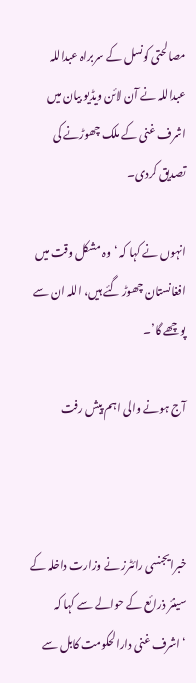مصالحتی کونسل کے سربراہ عبداللہ عبداللہ نے آن لائن ویڈیو بیان میں اشرف غنی کے ملک چھوڑنے کی تصدیق کردی۔

انہوں نے کہا کہ ‘وہ مشکل وقت میں افغانستان چھوڑ گئے ہیں، اللہ ان سے پوچھے گا’۔

آج ہونے والی اہم پیش رفت



خبرایجنسی رائٹرز نے وزارت داخلہ کے سینئر ذرائع کے حوالے سے کہا کہ ‘اشرف غنی دارالحکومت کابل سے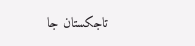تاجکستان جا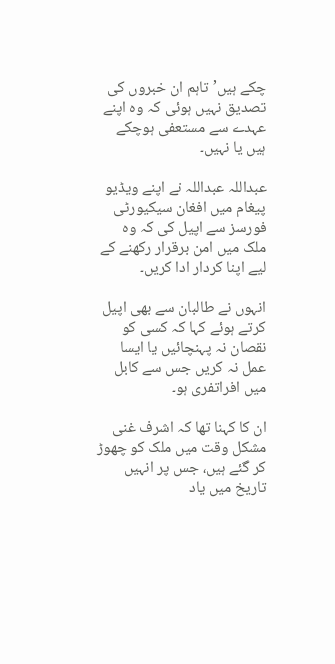چکے ہیں’ تاہم ان خبروں کی تصدیق نہیں ہوئی کہ وہ اپنے عہدے سے مستعفی ہوچکے ہیں یا نہیں۔

عبداللہ عبداللہ نے اپنے ویڈیو پیغام میں افغان سیکیورٹی فورسز سے اپیل کی کہ وہ ملک میں امن برقرار رکھنے کے لیے اپنا کردار ادا کریں۔

انہوں نے طالبان سے بھی اپیل کرتے ہوئے کہا کہ کسی کو نقصان نہ پہنچائیں یا ایسا عمل نہ کریں جس سے کابل میں افراتفری ہو۔

ان کا کہنا تھا کہ اشرف غنی مشکل وقت میں ملک کو چھوڑ کر گئے ہیں، جس پر انہیں تاریخ میں یاد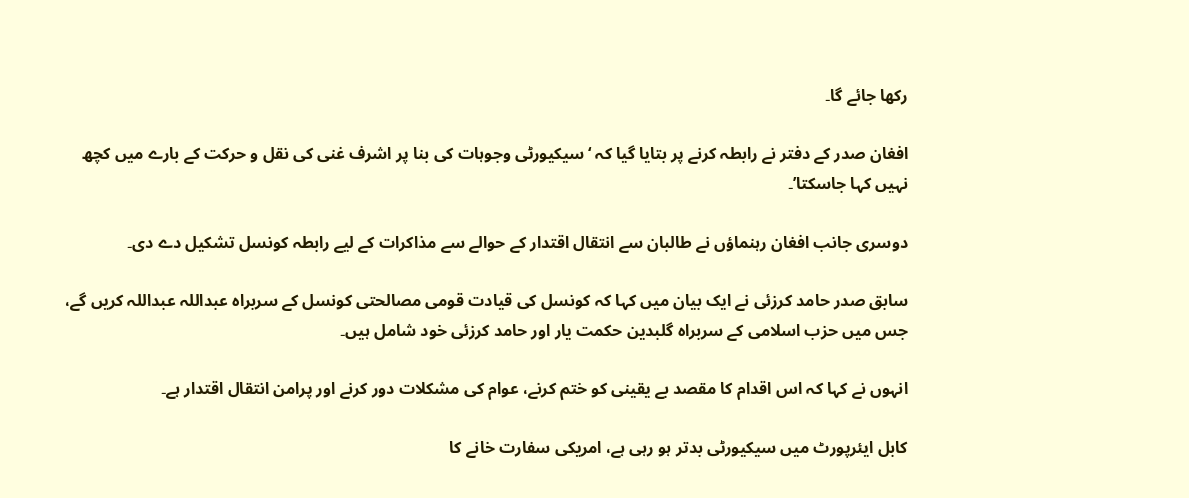رکھا جائے گا۔

افغان صدر کے دفتر نے رابطہ کرنے پر بتایا گیا کہ ‘سیکیورٹی وجوہات کی بنا پر اشرف غنی کی نقل و حرکت کے بارے میں کچھ نہیں کہا جاسکتا’۔

دوسری جانب افغان رہنماؤں نے طالبان سے انتقال اقتدار کے حوالے سے مذاکرات کے لیے رابطہ کونسل تشکیل دے دی۔

سابق صدر حامد کرزئی نے ایک بیان میں کہا کہ کونسل کی قیادت قومی مصالحتی کونسل کے سربراہ عبداللہ عبداللہ کریں گے، جس میں حزب اسلامی کے سربراہ گلبدین حکمت یار اور حامد کرزئی خود شامل ہیں۔

انہوں نے کہا کہ اس اقدام کا مقصد بے یقینی کو ختم کرنے، عوام کی مشکلات دور کرنے اور پرامن انتقال اقتدار ہے۔

کابل ایئرپورٹ میں سیکیورٹی بدتر ہو رہی ہے، امریکی سفارت خانے کا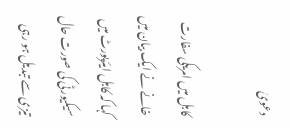دعویٰ

کابل میں امریکی سفارت خانے نے ایک بیان میں کہا کہ کابل ایئرپورٹ میں سیکیورٹی کی صورت حال تیزی سے تبدیل ہو رہی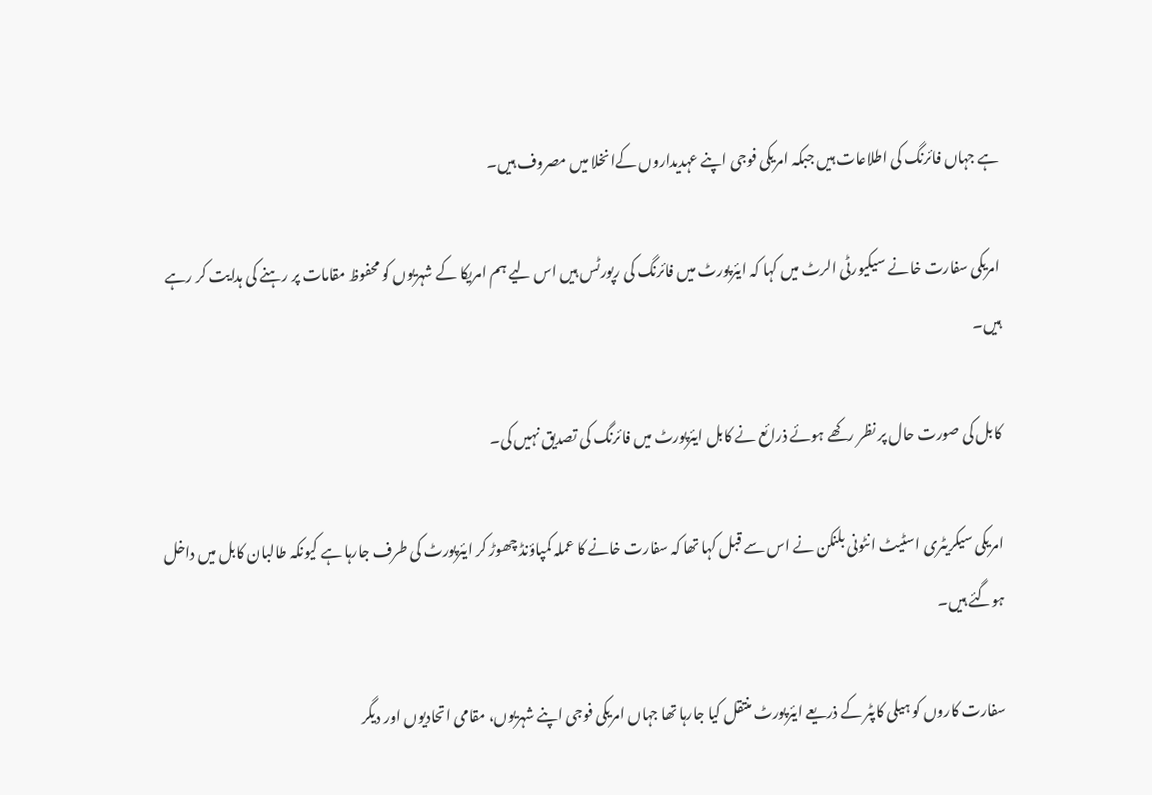ہے جہاں فائرنگ کی اطلاعات ہیں جبکہ امریکی فوجی اپنے عہدیداروں کےانخلا میں مصروف ہیں۔

امریکی سفارت خانے سیکیورٹی الرٹ میں کہا کہ ایئرپورٹ میں فائرنگ کی رپورٹس ہیں اس لیے ہم امریکا کے شہریوں کو محفوظ مقامات پر رہنے کی ہدایت کر رہے ہیں۔

کابل کی صورت حال پر نظر رکھے ہوئے ذرائع نے کابل ایئرپورٹ میں فائرنگ کی تصدیق نہیں کی۔

امریکی سیکریٹری اسٹیٹ انٹونی بلنکن نے اس سے قبل کہا تھا کہ سفارت خانے کا عملہ کمپاؤنڈ چھوڑ کر ایئرپورٹ کی طرف جارہا ہے کیونکہ طالبان کابل میں داخل ہوگئے ہیں۔

سفارت کاروں کو ہیلی کاپٹر کے ذریعے ایئرپورٹ منتقل کیا جارہا تھا جہاں امریکی فوجی اپنے شہریوں، مقامی اتحادیوں اور دیگر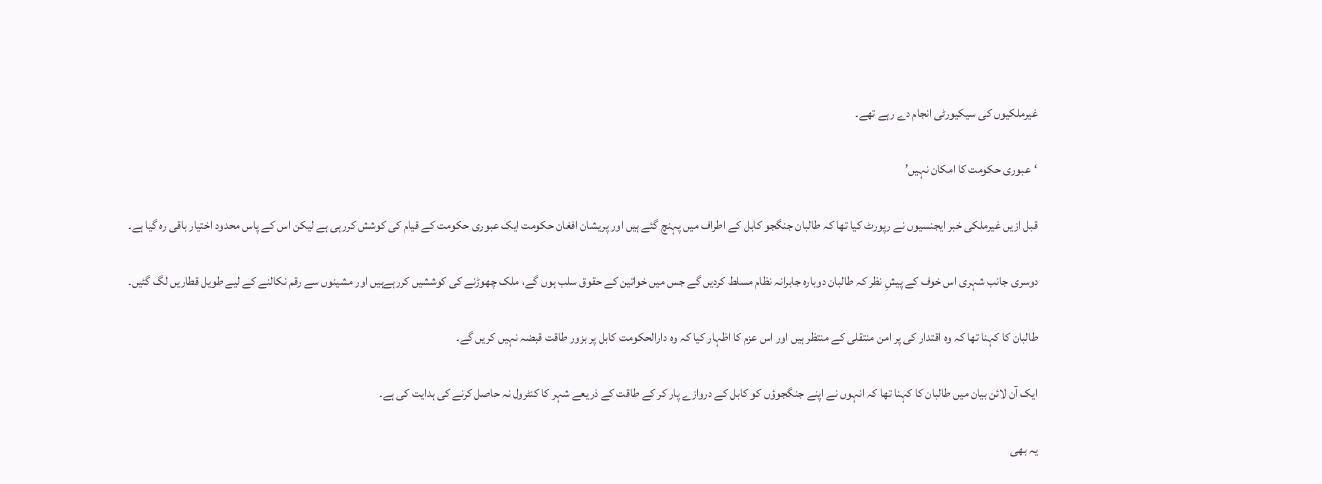غیرملکیوں کی سیکیورٹی انجام دے رہے تھے۔

‘عبوری حکومت کا امکان نہیں’

قبل ازیں غیرملکی خبر ایجنسیوں نے رپورٹ کیا تھا کہ طالبان جنگجو کابل کے اطراف میں پہنچ گئے ہیں اور پریشان افغان حکومت ایک عبوری حکومت کے قیام کی کوشش کررہی ہے لیکن اس کے پاس محدود اختیار باقی رہ گیا ہے۔

دوسری جانب شہری اس خوف کے پیشِ نظر کہ طالبان دوبارہ جابرانہ نظام مسلط کردیں گے جس میں خواتین کے حقوق سلب ہوں گے، ملک چھوڑنے کی کوششیں کررہےہیں اور مشینوں سے رقم نکالنے کے لیے طویل قطاریں لگ گئیں۔

طالبان کا کہنا تھا کہ وہ اقتدار کی پر امن منتقلی کے منتظر ہیں اور اس عزم کا اظہار کیا کہ وہ دارالحکومت کابل پر بزور طاقت قبضہ نہیں کریں گے۔

ایک آن لائن بیان میں طالبان کا کہنا تھا کہ انہوں نے اپنے جنگجوؤں کو کابل کے دروازے پار کر کے طاقت کے ذریعے شہر کا کنٹرول نہ حاصل کرنے کی ہدایت کی ہے۔

یہ بھی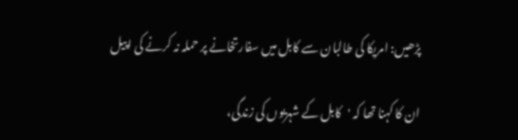پڑھیں: امریکا کی طالبان سے کابل میں سفارتخانے پر حملہ نہ کرنے کی اپیل

ان کا کہنا تھا کہ 'کابل کے شہریوں کی زندگی،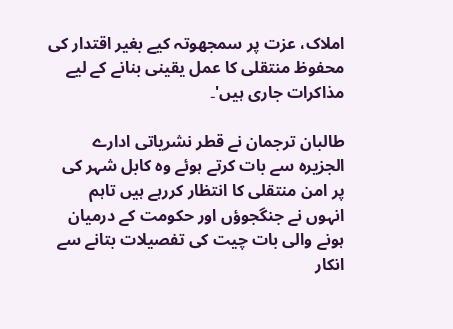املاک، عزت پر سمجھوتہ کیے بغیر اقتدار کی محفوظ منتقلی کا عمل یقینی بنانے کے لیے مذاکرات جاری ہیں'۔

طالبان ترجمان نے قطر نشریاتی ادارے الجزیرہ سے بات کرتے ہوئے وہ کابل شہر کی پر امن منتقلی کا انتظار کررہے ہیں تاہم انہوں نے جنگجوؤں اور حکومت کے درمیان ہونے والی بات چیت کی تفصیلات بتانے سے انکار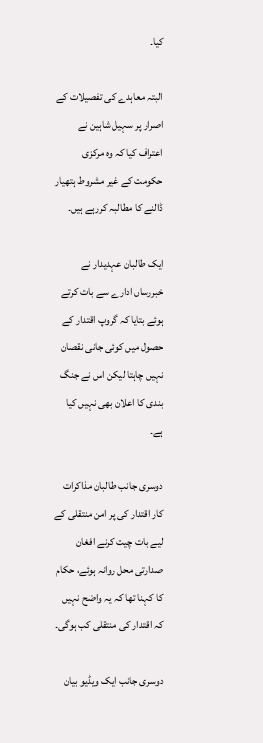کیا۔

البتہ معاہدے کی تفصیلات کے اصرار پر سہیل شاہین نے اعتراف کیا کہ وہ مرکزی حکومت کے غیر مشروط ہتھیار ڈالنے کا مطالبہ کررہے ہیں۔

ایک طالبان عہدیدار نے خبررساں ادارے سے بات کرتے ہوئے بتایا کہ گروپ اقتدار کے حصول میں کوئی جانی نقصان نہیں چاہتا لیکن اس نے جنگ بندی کا اعلان بھی نہیں کیا ہے۔

دوسری جانب طالبان مذاکرات کار اقتدار کی پر امن منتقلی کے لیے بات چیت کرنے افغان صدارتی محل روانہ ہوئے، حکام کا کہنا تھا کہ یہ واضح نہیں کہ اقتدار کی منتقلی کب ہوگی۔

دوسری جانب ایک ویڈیو بیان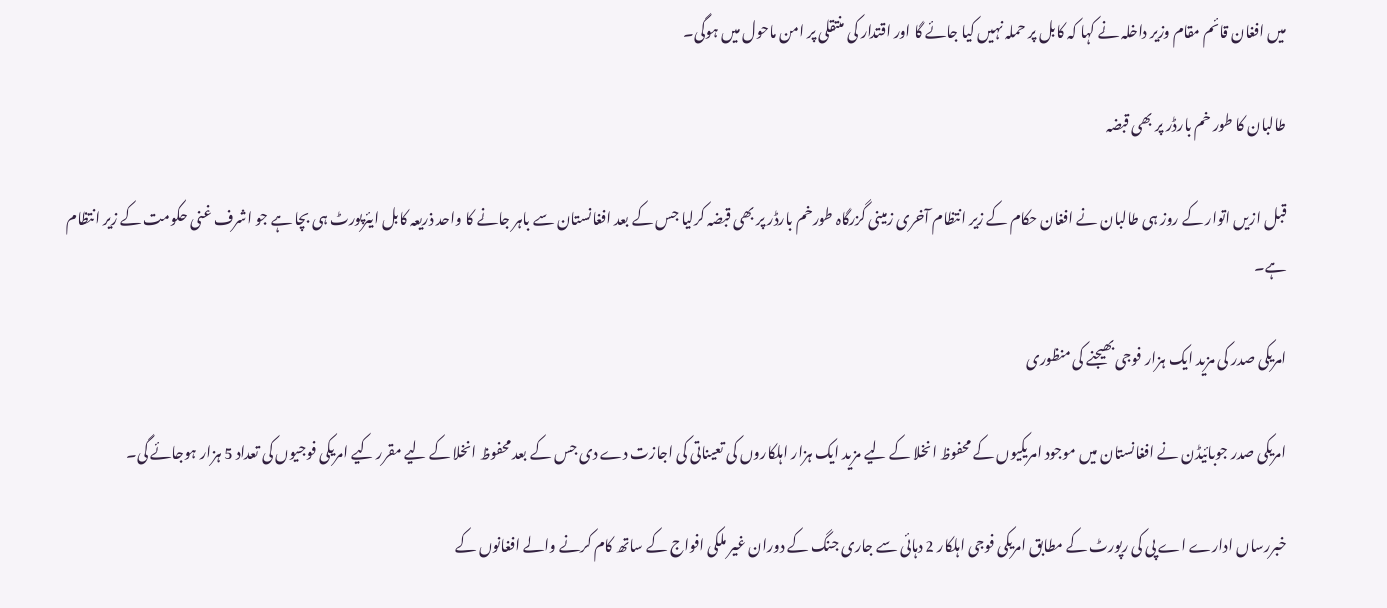میں افغان قائم مقام وزیر داخلہ نے کہا کہ کابل پر حملہ نہیں کیا جائے گا اور اقتدار کی منتقلی پر امن ماحول میں ہوگی۔

طالبان کا طور خم بارڈر پر بھی قبضہ

قبل ازیں اتوار کے روز ہی طالبان نے افغان حکام کے زیر انتظام آخری زمینی گزرگاہ طورخم بارڈر پر بھی قبضہ کرلیا جس کے بعد افغانستان سے باہر جانے کا واحد ذریعہ کابل ایئرپورٹ ہی بچا ہے جو اشرف غنی حکومت کے زیر انتظام ہے۔

امریکی صدر کی مزید ایک ہزار فوجی بھیجنے کی منظوری

امریکی صدر جوبائیڈن نے افغانستان میں موجود امریکیوں کے محفوظ انخلا کے لیے مزید ایک ہزار اہلکاروں کی تعیناتی کی اجازت دے دی جس کے بعد محفوظ انخلا کے لیے مقرر کیے امریکی فوجیوں کی تعداد 5 ہزار ہوجائے گی۔

خبررساں ادارے اے پی کی رپورٹ کے مطابق امریکی فوجی اہلکار 2 دہائی سے جاری جنگ کے دوران غیر ملکی افواج کے ساتھ کام کرنے والے افغانوں کے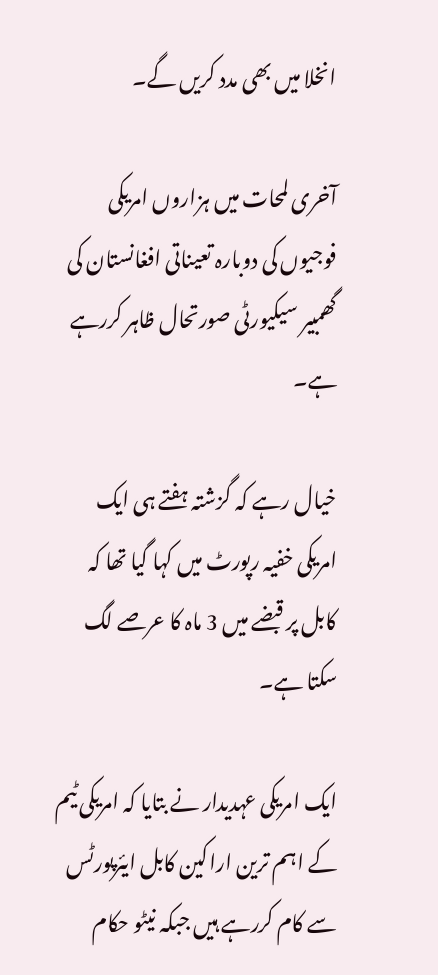انخلا میں بھی مدد کریں گے۔

آخری لمحات میں ہزاروں امریکی فوجیوں کی دوبارہ تعیناتی افغانستان کی گھمبیر سیکیورٹی صورتحال ظاہر کررہے ہے۔

خیال رہے کہ گزشتہ ہفتے ہی ایک امریکی خفیہ رپورٹ میں کہا گیا تھا کہ کابل پر قبضے میں 3 ماہ کا عرصے لگ سکتا ہے۔

ایک امریکی عہدیدار نے بتایا کہ امریکی ٹیم کے اہم ترین اراکین کابل ایئرپورٹس سے کام کررہے ہیں جبکہ نیٹو حکام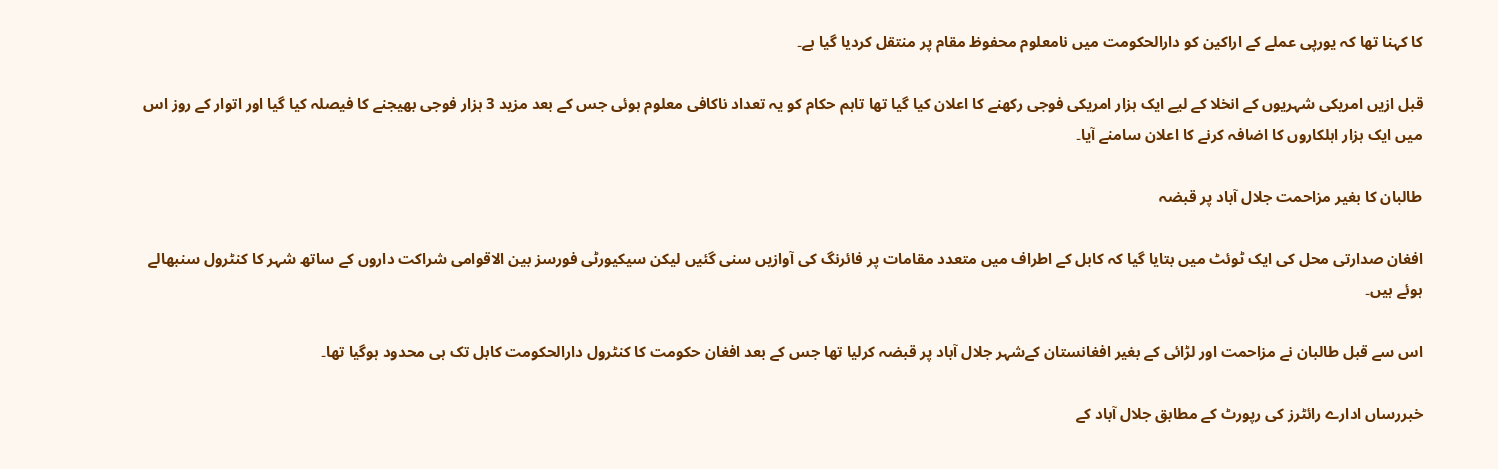کا کہنا تھا کہ یورپی عملے کے اراکین کو دارالحکومت میں نامعلوم محفوظ مقام پر منتقل کردیا گیا ہے۔

قبل ازیں امریکی شہریوں کے انخلا کے لیے ایک ہزار امریکی فوجی رکھنے کا اعلان کیا گیا تھا تاہم حکام کو یہ تعداد ناکافی معلوم ہوئی جس کے بعد مزید 3 ہزار فوجی بھیجنے کا فیصلہ کیا گیا اور اتوار کے روز اس میں ایک ہزار اہلکاروں کا اضافہ کرنے کا اعلان سامنے آیا۔

طالبان کا بغیر مزاحمت جلال آباد پر قبضہ

افغان صدارتی محل کی ایک ٹوئٹ میں بتایا گیا کہ کابل کے اطراف میں متعدد مقامات پر فائرنگ کی آوازیں سنی گئیں لیکن سیکیورٹی فورسز بین الاقوامی شراکت داروں کے ساتھ شہر کا کنٹرول سنبھالے ہوئے ہیں۔

اس سے قبل طالبان نے مزاحمت اور لڑائی کے بغیر افغانستان کےشہر جلال آباد پر قبضہ کرلیا تھا جس کے بعد افغان حکومت کا کنٹرول دارالحکومت کابل تک ہی محدود ہوگیا تھا۔

خبررساں ادارے رائٹرز کی رپورٹ کے مطابق جلال آباد کے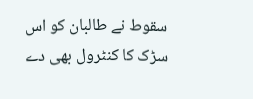سقوط نے طالبان کو اس سڑک کا کنٹرول بھی دے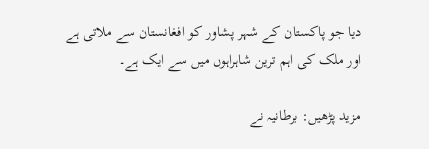دیا جو پاکستان کے شہر پشاور کو افغانستان سے ملاتی ہے اور ملک کی اہم ترین شاہراہوں میں سے ایک ہے۔

مزید پڑھیں: برطانیہ نے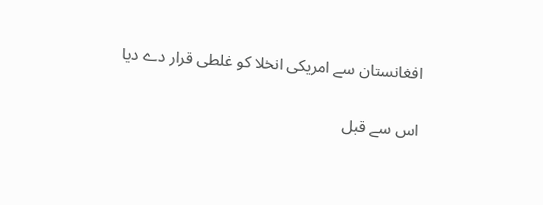افغانستان سے امریکی انخلا کو غلطی قرار دے دیا

اس سے قبل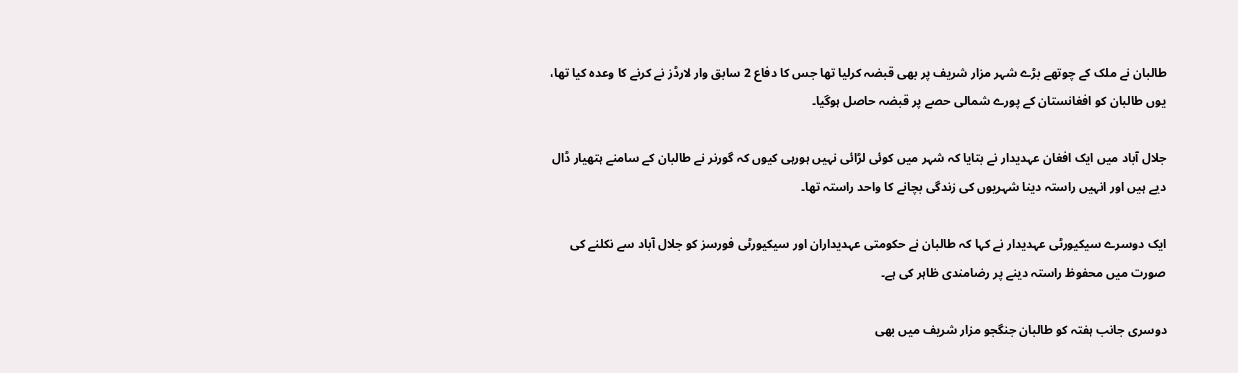طالبان نے ملک کے چوتھے بڑے شہر مزار شریف پر بھی قبضہ کرلیا تھا جس کا دفاع 2 سابق وار لارڈز نے کرنے کا وعدہ کیا تھا، یوں طالبان کو افغانستان کے پورے شمالی حصے پر قبضہ حاصل ہوگیا۔

جلال آباد میں ایک افغان عہدیدار نے بتایا کہ شہر میں کوئی لڑائی نہیں ہورہی کیوں کہ گورنر نے طالبان کے سامنے ہتھیار ڈال دیے ہیں اور انہیں راستہ دینا شہریوں کی زندگی بچانے کا واحد راستہ تھا۔

ایک دوسرے سیکیورٹی عہدیدار نے کہا کہ طالبان نے حکومتی عہدیداران اور سیکیورٹی فورسز کو جلال آباد سے نکلنے کی صورت میں محفوظ راستہ دینے پر رضامندی ظاہر کی ہے۔

دوسری جانب ہفتہ کو طالبان جنگجو مزار شریف میں بھی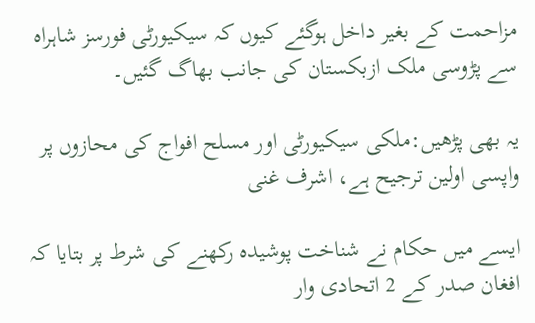مزاحمت کے بغیر داخل ہوگئے کیوں کہ سیکیورٹی فورسز شاہراہ سے پڑوسی ملک ازبکستان کی جانب بھاگ گئیں۔

یہ بھی پڑھیں:ملکی سیکیورٹی اور مسلح افواج کی محازوں پر واپسی اولین ترجیح ہے، اشرف غنی

ایسے میں حکام نے شناخت پوشیدہ رکھنے کی شرط پر بتایا کہ افغان صدر کے 2 اتحادی وار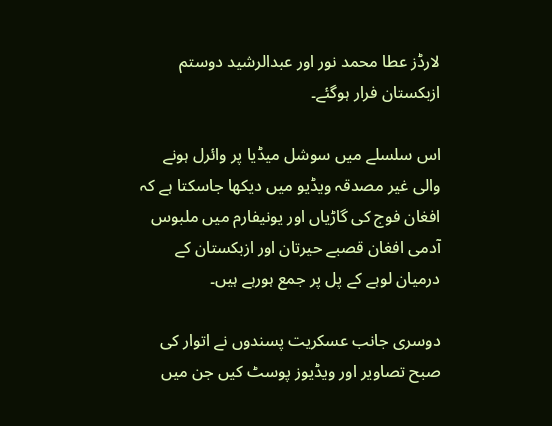لارڈز عطا محمد نور اور عبدالرشید دوستم ازبکستان فرار ہوگئے۔

اس سلسلے میں سوشل میڈیا پر وائرل ہونے والی غیر مصدقہ ویڈیو میں دیکھا جاسکتا ہے کہ افغان فوج کی گاڑیاں اور یونیفارم میں ملبوس آدمی افغان قصبے حیرتان اور ازبکستان کے درمیان لوہے کے پل پر جمع ہورہے ہیں۔

دوسری جانب عسکریت پسندوں نے اتوار کی صبح تصاویر اور ویڈیوز پوسٹ کیں جن میں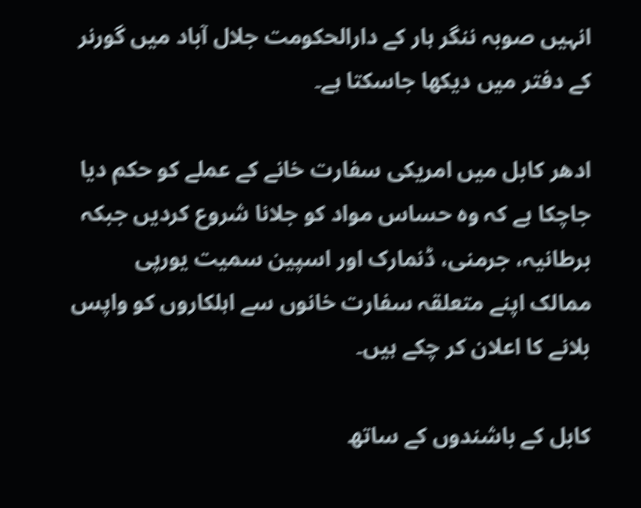انہیں صوبہ ننگر ہار کے دارالحکومت جلال آباد میں گورنر کے دفتر میں دیکھا جاسکتا ہے۔

ادھر کابل میں امریکی سفارت خانے کے عملے کو حکم دیا جاچکا ہے کہ وہ حساس مواد کو جلانا شروع کردیں جبکہ برطانیہ، جرمنی، ڈنمارک اور اسپین سمیت یورپی ممالک اپنے متعلقہ سفارت خانوں سے اہلکاروں کو واپس بلانے کا اعلان کر چکے ہیں۔

کابل کے باشندوں کے ساتھ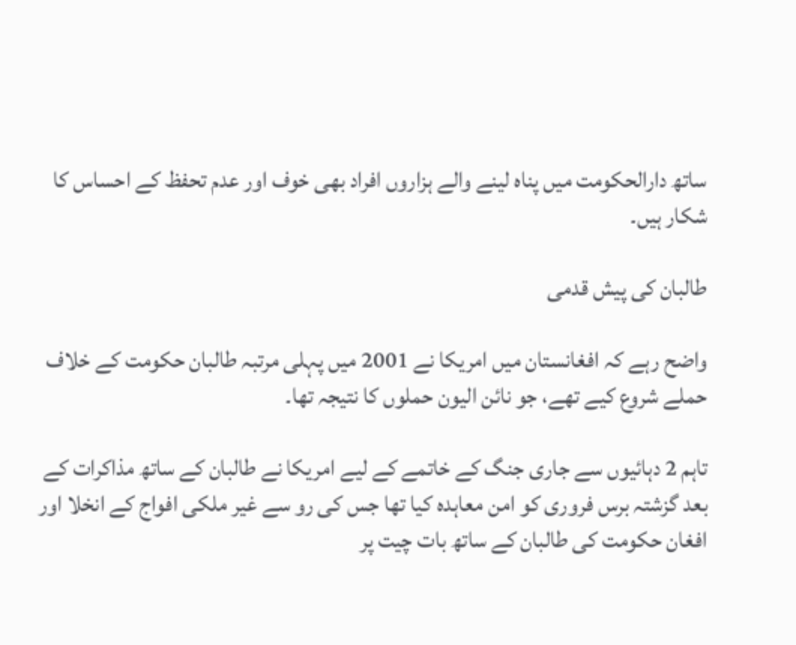ساتھ دارالحکومت میں پناہ لینے والے ہزاروں افراد بھی خوف اور عدم تحفظ کے احساس کا شکار ہیں۔

طالبان کی پیش قدمی

واضح رہے کہ افغانستان میں امریکا نے 2001 میں پہلی مرتبہ طالبان حکومت کے خلاف حملے شروع کیے تھے، جو نائن الیون حملوں کا نتیجہ تھا۔

تاہم 2 دہائیوں سے جاری جنگ کے خاتمے کے لیے امریکا نے طالبان کے ساتھ مذاکرات کے بعد گزشتہ برس فروری کو امن معاہدہ کیا تھا جس کی رو سے غیر ملکی افواج کے انخلا اور افغان حکومت کی طالبان کے ساتھ بات چیت پر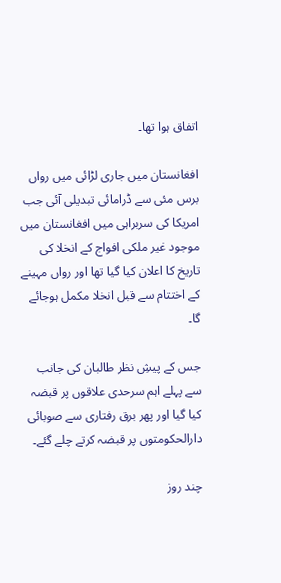اتفاق ہوا تھا۔

افغانستان میں جاری لڑائی میں رواں برس مئی سے ڈرامائی تبدیلی آئی جب امریکا کی سربراہی میں افغانستان میں موجود غیر ملکی افواج کے انخلا کی تاریخ کا اعلان کیا گیا تھا اور رواں مہینے کے اختتام سے قبل انخلا مکمل ہوجائے گا۔

جس کے پیشِ نظر طالبان کی جانب سے پہلے اہم سرحدی علاقوں پر قبضہ کیا گیا اور پھر برق رفتاری سے صوبائی دارالحکومتوں پر قبضہ کرتے چلے گئے۔

چند روز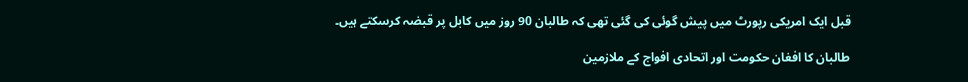قبل ایک امریکی رپورٹ میں پیش گوئی کی گئی تھی کہ طالبان 90 روز میں کابل پر قبضہ کرسکتے ہیں۔

طالبان کا افغان حکومت اور اتحادی افواج کے ملازمین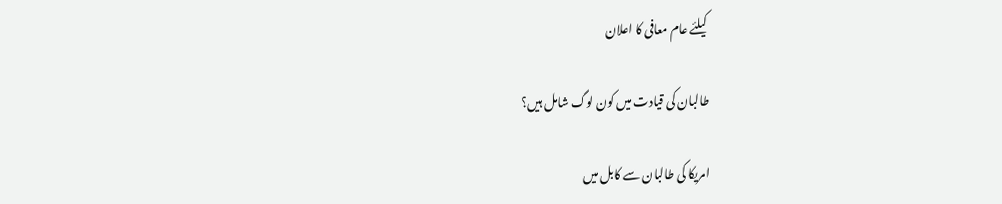کیلئے عام معافی کا اعلان

طالبان کی قیادت میں کون لوگ شامل ہیں؟

امریکا کی طالبان سے کابل میں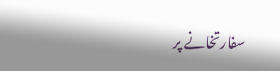سفارتخانے پر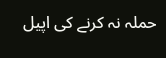حملہ نہ کرنے کی اپیل